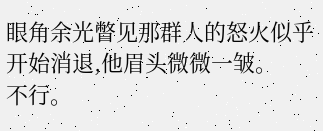眼角余光瞥见那群人的怒火似乎开始消退,他眉头微微一皱。
不行。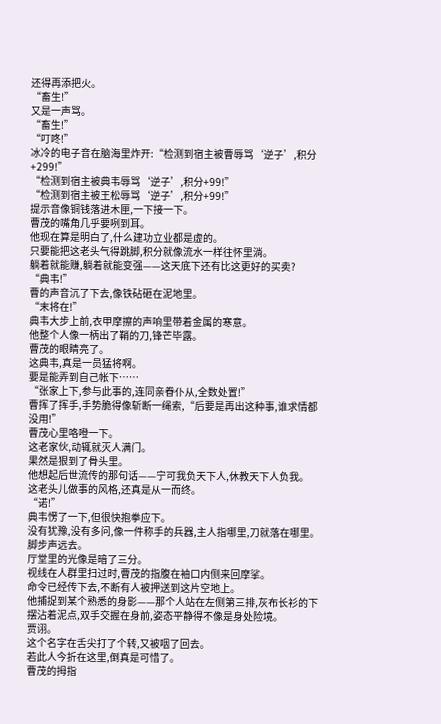还得再添把火。
“畜生!”
又是一声骂。
“畜生!”
“叮咚!”
冰冷的电子音在脑海里炸开:“检测到宿主被曹辱骂‘逆子’,积分+299!”
“检测到宿主被典韦辱骂‘逆子’,积分+99!”
“检测到宿主被王松辱骂‘逆子’,积分+99!”
提示音像铜钱落进木匣,一下接一下。
曹茂的嘴角几乎要咧到耳。
他现在算是明白了,什么建功立业都是虚的。
只要能把这老头气得跳脚,积分就像流水一样往怀里淌。
躺着就能赚,躺着就能变强——这天底下还有比这更好的买卖?
“典韦!”
曹的声音沉了下去,像铁砧砸在泥地里。
“末将在!”
典韦大步上前,衣甲摩擦的声响里带着金属的寒意。
他整个人像一柄出了鞘的刀,锋芒毕露。
曹茂的眼睛亮了。
这典韦,真是一员猛将啊。
要是能弄到自己帐下……
“张家上下,参与此事的,连同亲眷仆从,全数处置!”
曹挥了挥手,手势脆得像斩断一绳索,“后要是再出这种事,谁求情都没用!”
曹茂心里咯噔一下。
这老家伙,动辄就灭人满门。
果然是狠到了骨头里。
他想起后世流传的那句话——宁可我负天下人,休教天下人负我。
这老头儿做事的风格,还真是从一而终。
“诺!”
典韦愣了一下,但很快抱拳应下。
没有犹豫,没有多问,像一件称手的兵器,主人指哪里,刀就落在哪里。
脚步声远去。
厅堂里的光像是暗了三分。
视线在人群里扫过时,曹茂的指腹在袖口内侧来回摩挲。
命令已经传下去,不断有人被押送到这片空地上。
他捕捉到某个熟悉的身影——那个人站在左侧第三排,灰布长衫的下摆沾着泥点,双手交握在身前,姿态平静得不像是身处险境。
贾诩。
这个名字在舌尖打了个转,又被咽了回去。
若此人今折在这里,倒真是可惜了。
曹茂的拇指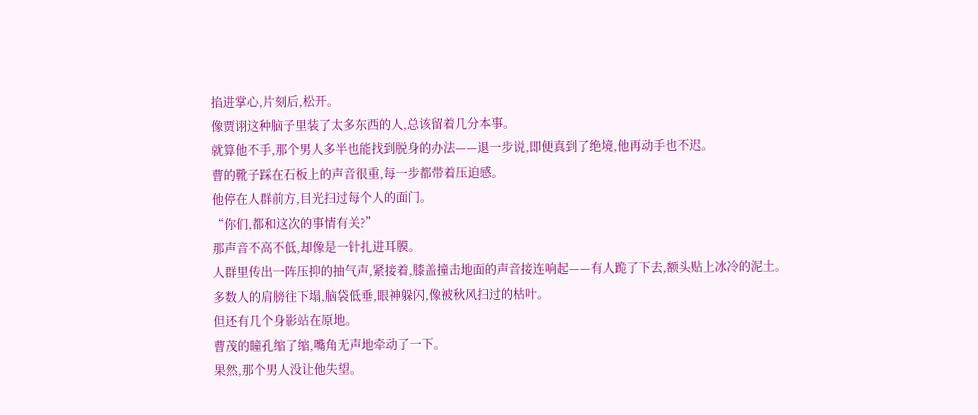掐进掌心,片刻后,松开。
像贾诩这种脑子里装了太多东西的人,总该留着几分本事。
就算他不手,那个男人多半也能找到脱身的办法——退一步说,即便真到了绝境,他再动手也不迟。
曹的靴子踩在石板上的声音很重,每一步都带着压迫感。
他停在人群前方,目光扫过每个人的面门。
“你们,都和这次的事情有关?”
那声音不高不低,却像是一针扎进耳膜。
人群里传出一阵压抑的抽气声,紧接着,膝盖撞击地面的声音接连响起——有人跪了下去,额头贴上冰冷的泥土。
多数人的肩膀往下塌,脑袋低垂,眼神躲闪,像被秋风扫过的枯叶。
但还有几个身影站在原地。
曹茂的瞳孔缩了缩,嘴角无声地牵动了一下。
果然,那个男人没让他失望。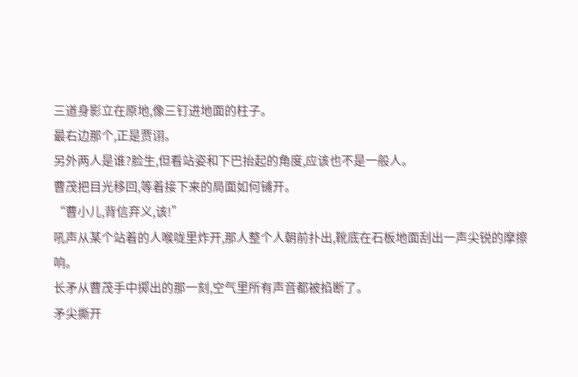三道身影立在原地,像三钉进地面的柱子。
最右边那个,正是贾诩。
另外两人是谁?脸生,但看站姿和下巴抬起的角度,应该也不是一般人。
曹茂把目光移回,等着接下来的局面如何铺开。
“曹小儿,背信弃义,该!”
吼声从某个站着的人喉咙里炸开,那人整个人朝前扑出,靴底在石板地面刮出一声尖锐的摩擦响。
长矛从曹茂手中掷出的那一刻,空气里所有声音都被掐断了。
矛尖撕开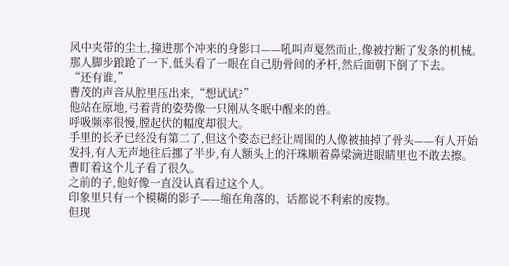风中夹带的尘土,撞进那个冲来的身影口——吼叫声戛然而止,像被拧断了发条的机械。
那人脚步踉跄了一下,低头看了一眼在自己肋骨间的矛杆,然后面朝下倒了下去。
“还有谁,”
曹茂的声音从腔里压出来,“想试试?”
他站在原地,弓着背的姿势像一只刚从冬眠中醒来的兽。
呼吸频率很慢,膛起伏的幅度却很大。
手里的长矛已经没有第二了,但这个姿态已经让周围的人像被抽掉了骨头——有人开始发抖,有人无声地往后挪了半步,有人额头上的汗珠顺着鼻梁滴进眼睛里也不敢去擦。
曹盯着这个儿子看了很久。
之前的子,他好像一直没认真看过这个人。
印象里只有一个模糊的影子——缩在角落的、话都说不利索的废物。
但现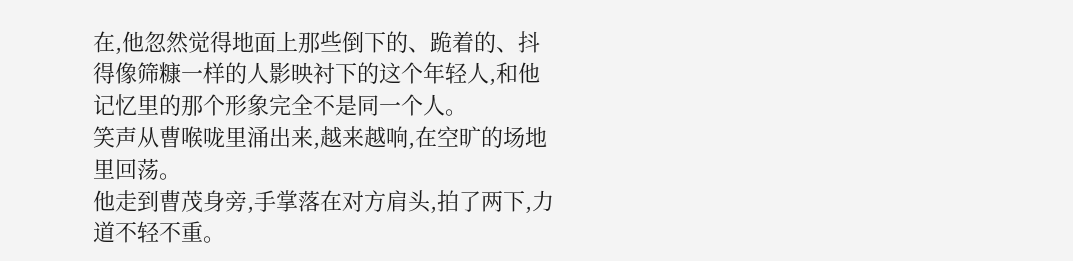在,他忽然觉得地面上那些倒下的、跪着的、抖得像筛糠一样的人影映衬下的这个年轻人,和他记忆里的那个形象完全不是同一个人。
笑声从曹喉咙里涌出来,越来越响,在空旷的场地里回荡。
他走到曹茂身旁,手掌落在对方肩头,拍了两下,力道不轻不重。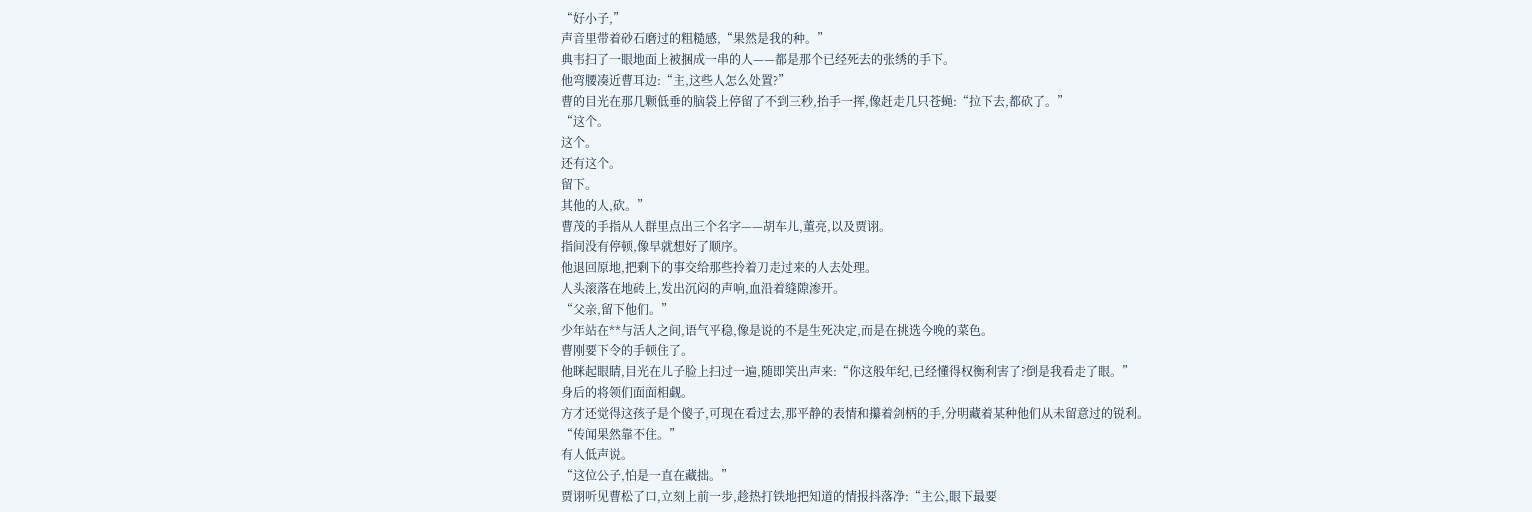“好小子,”
声音里带着砂石磨过的粗糙感,“果然是我的种。”
典韦扫了一眼地面上被捆成一串的人——都是那个已经死去的张绣的手下。
他弯腰凑近曹耳边:“主,这些人怎么处置?”
曹的目光在那几颗低垂的脑袋上停留了不到三秒,抬手一挥,像赶走几只苍蝇:“拉下去,都砍了。”
“这个。
这个。
还有这个。
留下。
其他的人,砍。”
曹茂的手指从人群里点出三个名字——胡车儿,董亮,以及贾诩。
指间没有停顿,像早就想好了顺序。
他退回原地,把剩下的事交给那些拎着刀走过来的人去处理。
人头滚落在地砖上,发出沉闷的声响,血沿着缝隙渗开。
“父亲,留下他们。”
少年站在**与活人之间,语气平稳,像是说的不是生死决定,而是在挑选今晚的菜色。
曹刚要下令的手顿住了。
他眯起眼睛,目光在儿子脸上扫过一遍,随即笑出声来:“你这般年纪,已经懂得权衡利害了?倒是我看走了眼。”
身后的将领们面面相觑。
方才还觉得这孩子是个傻子,可现在看过去,那平静的表情和攥着剑柄的手,分明藏着某种他们从未留意过的锐利。
“传闻果然靠不住。”
有人低声说。
“这位公子,怕是一直在藏拙。”
贾诩听见曹松了口,立刻上前一步,趁热打铁地把知道的情报抖落净:“主公,眼下最要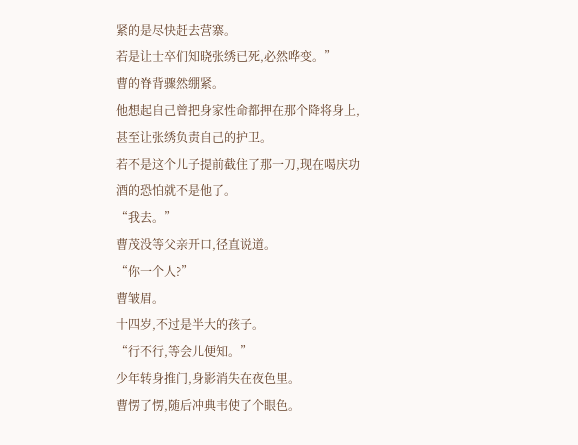紧的是尽快赶去营寨。
若是让士卒们知晓张绣已死,必然哗变。”
曹的脊背骤然绷紧。
他想起自己曾把身家性命都押在那个降将身上,甚至让张绣负责自己的护卫。
若不是这个儿子提前截住了那一刀,现在喝庆功酒的恐怕就不是他了。
“我去。”
曹茂没等父亲开口,径直说道。
“你一个人?”
曹皱眉。
十四岁,不过是半大的孩子。
“行不行,等会儿便知。”
少年转身推门,身影消失在夜色里。
曹愣了愣,随后冲典韦使了个眼色。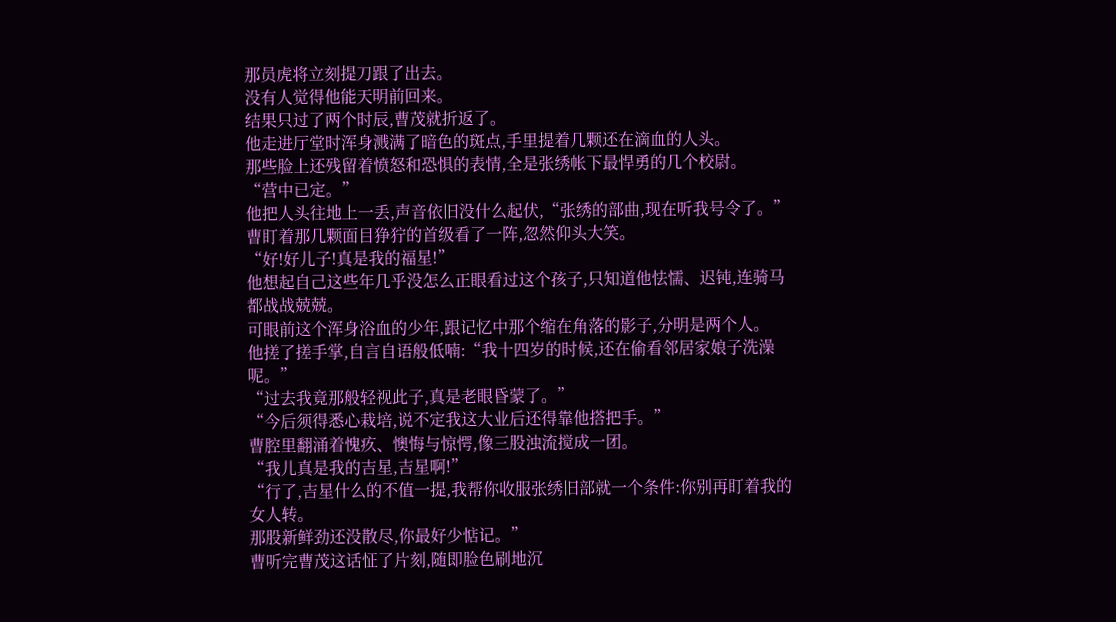那员虎将立刻提刀跟了出去。
没有人觉得他能天明前回来。
结果只过了两个时辰,曹茂就折返了。
他走进厅堂时浑身溅满了暗色的斑点,手里提着几颗还在滴血的人头。
那些脸上还残留着愤怒和恐惧的表情,全是张绣帐下最悍勇的几个校尉。
“营中已定。”
他把人头往地上一丢,声音依旧没什么起伏,“张绣的部曲,现在听我号令了。”
曹盯着那几颗面目狰狞的首级看了一阵,忽然仰头大笑。
“好!好儿子!真是我的福星!”
他想起自己这些年几乎没怎么正眼看过这个孩子,只知道他怯懦、迟钝,连骑马都战战兢兢。
可眼前这个浑身浴血的少年,跟记忆中那个缩在角落的影子,分明是两个人。
他搓了搓手掌,自言自语般低喃:“我十四岁的时候,还在偷看邻居家娘子洗澡呢。”
“过去我竟那般轻视此子,真是老眼昏蒙了。”
“今后须得悉心栽培,说不定我这大业后还得靠他搭把手。”
曹腔里翻涌着愧疚、懊悔与惊愕,像三股浊流搅成一团。
“我儿真是我的吉星,吉星啊!”
“行了,吉星什么的不值一提,我帮你收服张绣旧部就一个条件:你别再盯着我的女人转。
那股新鲜劲还没散尽,你最好少惦记。”
曹听完曹茂这话怔了片刻,随即脸色刷地沉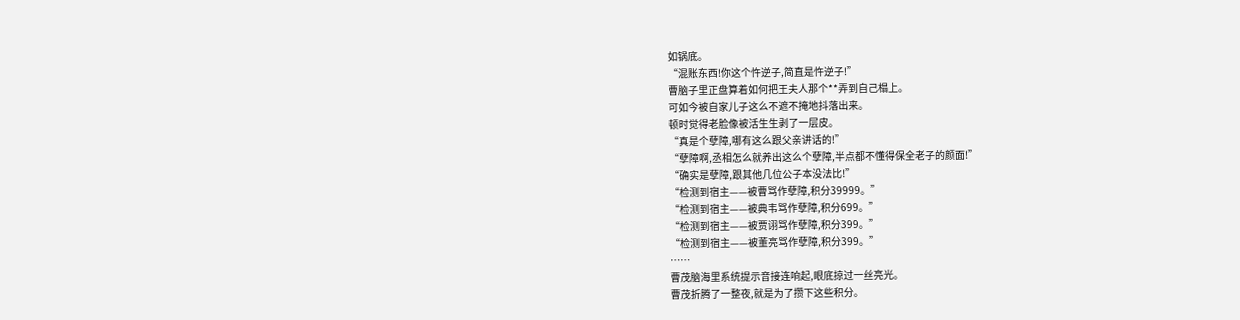如锅底。
“混账东西!你这个忤逆子,简直是忤逆子!”
曹脑子里正盘算着如何把王夫人那个**弄到自己榻上。
可如今被自家儿子这么不遮不掩地抖落出来。
顿时觉得老脸像被活生生剥了一层皮。
“真是个孽障,哪有这么跟父亲讲话的!”
“孽障啊,丞相怎么就养出这么个孽障,半点都不懂得保全老子的颜面!”
“确实是孽障,跟其他几位公子本没法比!”
“检测到宿主——被曹骂作孽障,积分39999。”
“检测到宿主——被典韦骂作孽障,积分699。”
“检测到宿主——被贾诩骂作孽障,积分399。”
“检测到宿主——被董亮骂作孽障,积分399。”
……
曹茂脑海里系统提示音接连响起,眼底掠过一丝亮光。
曹茂折腾了一整夜,就是为了攒下这些积分。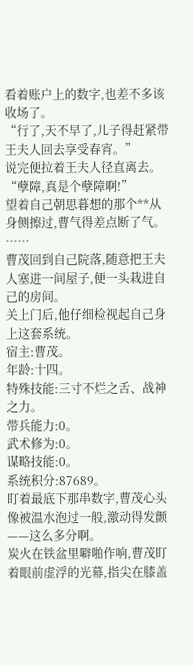看着账户上的数字,也差不多该收场了。
“行了,天不早了,儿子得赶紧带王夫人回去享受春宵。”
说完便拉着王夫人径直离去。
“孽障,真是个孽障啊!”
望着自己朝思暮想的那个**从身侧擦过,曹气得差点断了气。
……
曹茂回到自己院落,随意把王夫人塞进一间屋子,便一头栽进自己的房间。
关上门后,他仔细检视起自己身上这套系统。
宿主:曹茂。
年龄:十四。
特殊技能:三寸不烂之舌、战神之力。
带兵能力:0。
武术修为:0。
谋略技能:0。
系统积分:87689。
盯着最底下那串数字,曹茂心头像被温水泡过一般,激动得发颤——这么多分啊。
炭火在铁盆里噼啪作响,曹茂盯着眼前虚浮的光幕,指尖在膝盖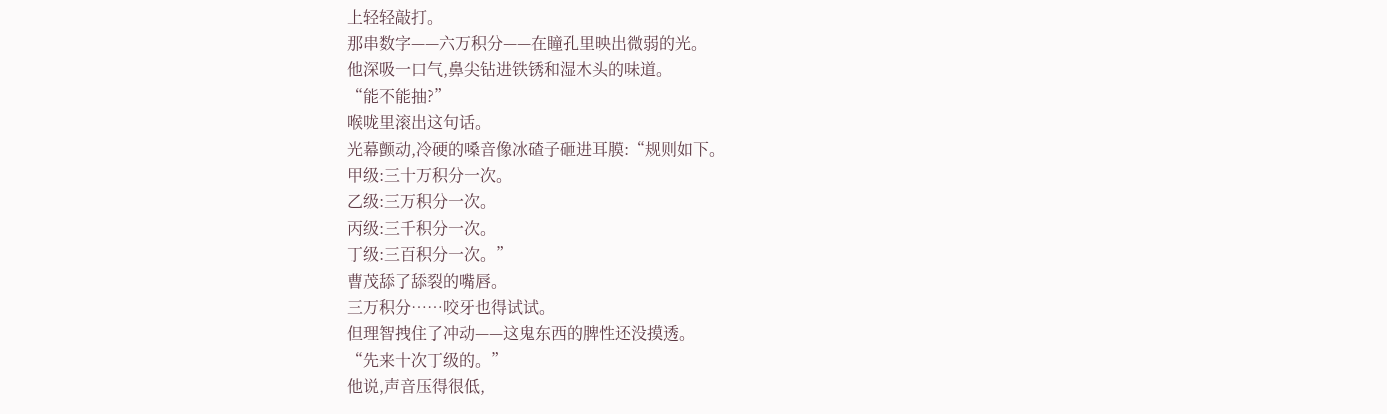上轻轻敲打。
那串数字——六万积分——在瞳孔里映出微弱的光。
他深吸一口气,鼻尖钻进铁锈和湿木头的味道。
“能不能抽?”
喉咙里滚出这句话。
光幕颤动,冷硬的嗓音像冰碴子砸进耳膜:“规则如下。
甲级:三十万积分一次。
乙级:三万积分一次。
丙级:三千积分一次。
丁级:三百积分一次。”
曹茂舔了舔裂的嘴唇。
三万积分……咬牙也得试试。
但理智拽住了冲动——这鬼东西的脾性还没摸透。
“先来十次丁级的。”
他说,声音压得很低,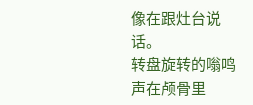像在跟灶台说话。
转盘旋转的嗡鸣声在颅骨里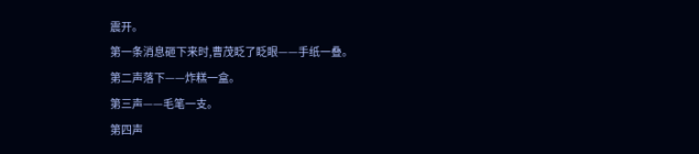震开。
第一条消息砸下来时,曹茂眨了眨眼——手纸一叠。
第二声落下——炸糕一盒。
第三声——毛笔一支。
第四声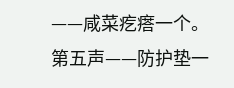——咸菜疙瘩一个。
第五声——防护垫一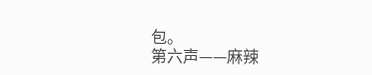包。
第六声——麻辣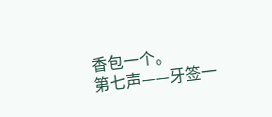香包一个。
第七声——牙签一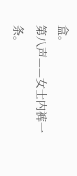盒。
第八声——女士内裤一条。